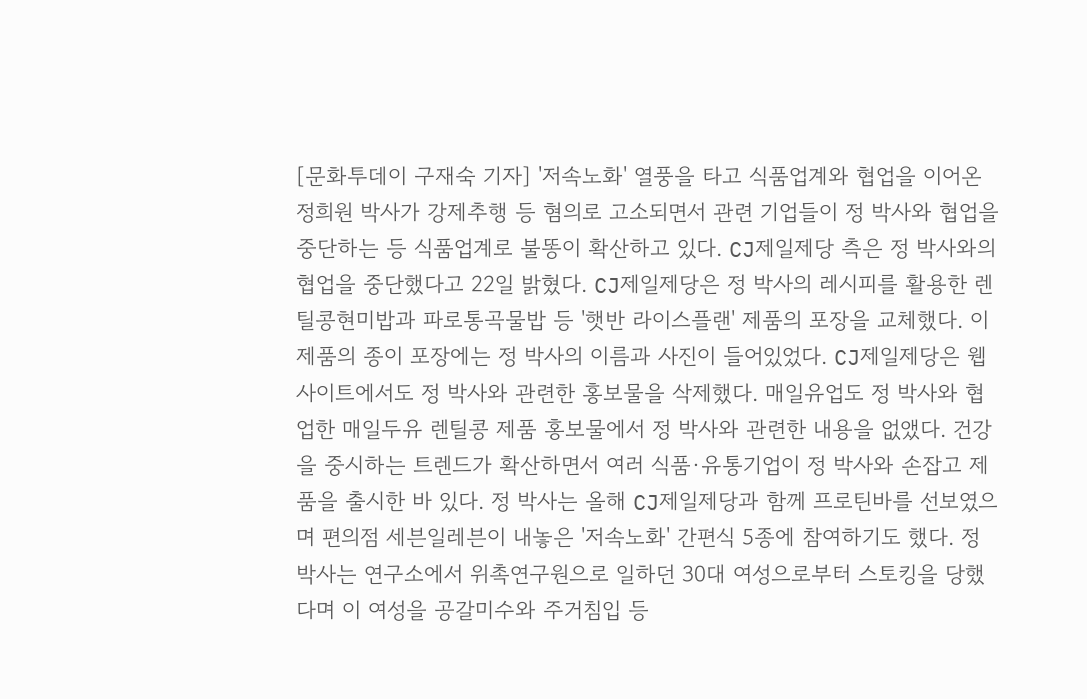[문화투데이 구재숙 기자] '저속노화' 열풍을 타고 식품업계와 협업을 이어온 정희원 박사가 강제추행 등 혐의로 고소되면서 관련 기업들이 정 박사와 협업을 중단하는 등 식품업계로 불똥이 확산하고 있다. CJ제일제당 측은 정 박사와의 협업을 중단했다고 22일 밝혔다. CJ제일제당은 정 박사의 레시피를 활용한 렌틸콩현미밥과 파로통곡물밥 등 '햇반 라이스플랜' 제품의 포장을 교체했다. 이 제품의 종이 포장에는 정 박사의 이름과 사진이 들어있었다. CJ제일제당은 웹사이트에서도 정 박사와 관련한 홍보물을 삭제했다. 매일유업도 정 박사와 협업한 매일두유 렌틸콩 제품 홍보물에서 정 박사와 관련한 내용을 없앴다. 건강을 중시하는 트렌드가 확산하면서 여러 식품·유통기업이 정 박사와 손잡고 제품을 출시한 바 있다. 정 박사는 올해 CJ제일제당과 함께 프로틴바를 선보였으며 편의점 세븐일레븐이 내놓은 '저속노화' 간편식 5종에 참여하기도 했다. 정 박사는 연구소에서 위촉연구원으로 일하던 30대 여성으로부터 스토킹을 당했다며 이 여성을 공갈미수와 주거침입 등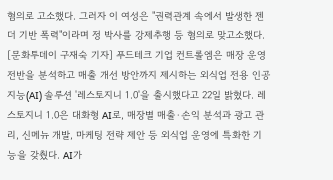혐의로 고소했다. 그러자 이 여성은 "권력관계 속에서 발생한 젠더 기반 폭력"이라며 정 박사를 강제추행 등 혐의로 맞고소했다.
[문화투데이 구재숙 기자] 푸드테크 기업 컨트롤엠은 매장 운영 전반을 분석하고 매출 개선 방안까지 제시하는 외식업 전용 인공지능(AI) 솔루션 '레스토지니 1.0'을 출시했다고 22일 밝혔다. 레스토지니 1.0은 대화형 AI로, 매장별 매출·손익 분석과 광고 관리, 신메뉴 개발, 마케팅 전략 제안 등 외식업 운영에 특화한 기능을 갖췄다. AI가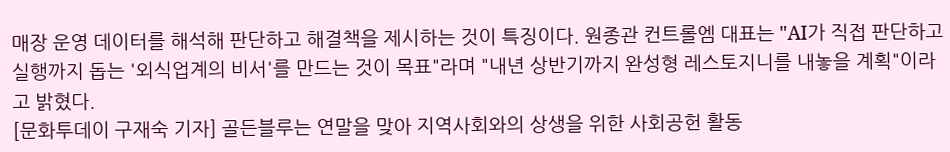매장 운영 데이터를 해석해 판단하고 해결책을 제시하는 것이 특징이다. 원종관 컨트롤엠 대표는 "AI가 직접 판단하고 실행까지 돕는 '외식업계의 비서'를 만드는 것이 목표"라며 "내년 상반기까지 완성형 레스토지니를 내놓을 계획"이라고 밝혔다.
[문화투데이 구재숙 기자] 골든블루는 연말을 맞아 지역사회와의 상생을 위한 사회공헌 활동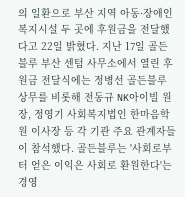의 일환으로 부산 지역 아동·장애인 복지시설 두 곳에 후원금을 전달했다고 22일 밝혔다. 지난 17일 골든블루 부산 센텀 사무소에서 열린 후원금 전달식에는 정병선 골든블루 상무를 비롯해 전동규 NK아이빌 원장, 정영기 사회복지법인 한마음학원 이사장 등 각 기관 주요 관계자들이 참석했다. 골든블루는 '사회로부터 얻은 이익은 사회로 환원한다'는 경영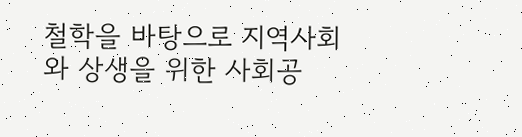철학을 바탕으로 지역사회와 상생을 위한 사회공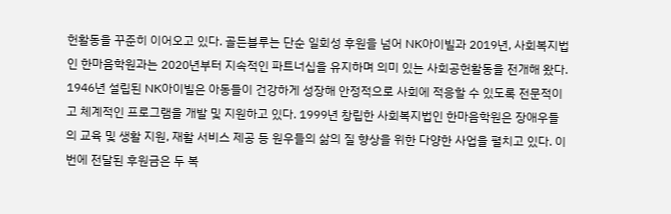헌활동을 꾸준히 이어오고 있다. 골든블루는 단순 일회성 후원을 넘어 NK아이빌과 2019년, 사회복지법인 한마음학원과는 2020년부터 지속적인 파트너십을 유지하며 의미 있는 사회공헌활동을 전개해 왔다. 1946년 설립된 NK아이빌은 아동들이 건강하게 성장해 안정적으로 사회에 적응할 수 있도록 전문적이고 체계적인 프로그램을 개발 및 지원하고 있다. 1999년 창립한 사회복지법인 한마음학원은 장애우들의 교육 및 생활 지원, 재활 서비스 제공 등 원우들의 삶의 질 향상을 위한 다양한 사업을 펼치고 있다. 이번에 전달된 후원금은 두 복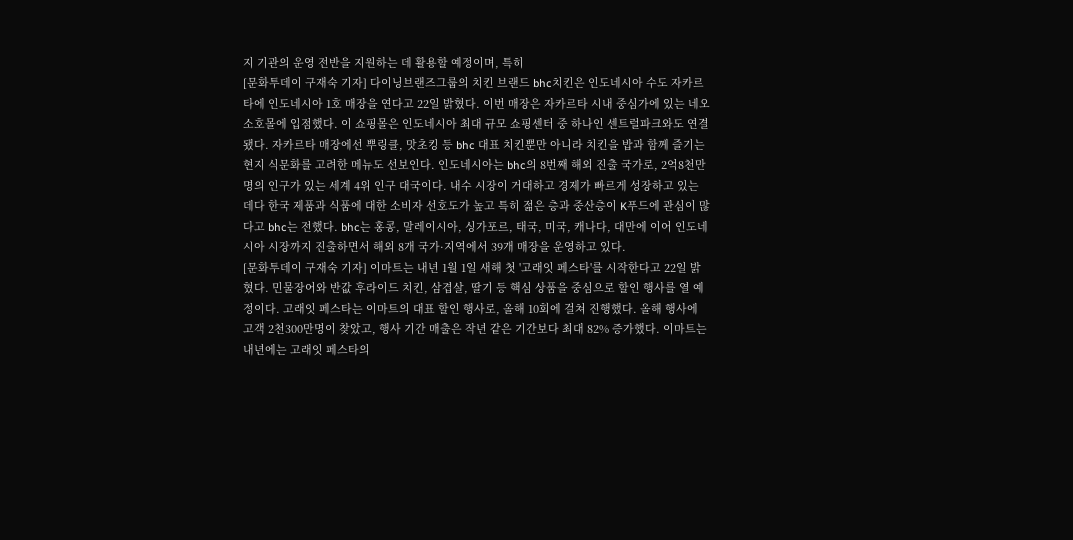지 기관의 운영 전반을 지원하는 데 활용할 예정이며, 특히
[문화투데이 구재숙 기자] 다이닝브랜즈그룹의 치킨 브랜드 bhc치킨은 인도네시아 수도 자카르타에 인도네시아 1호 매장을 연다고 22일 밝혔다. 이번 매장은 자카르타 시내 중심가에 있는 네오소호몰에 입점했다. 이 쇼핑몰은 인도네시아 최대 규모 쇼핑센터 중 하나인 센트럴파크와도 연결됐다. 자카르타 매장에선 뿌링클, 맛초킹 등 bhc 대표 치킨뿐만 아니라 치킨을 밥과 함께 즐기는 현지 식문화를 고려한 메뉴도 선보인다. 인도네시아는 bhc의 8번째 해외 진출 국가로, 2억8천만명의 인구가 있는 세계 4위 인구 대국이다. 내수 시장이 거대하고 경제가 빠르게 성장하고 있는 데다 한국 제품과 식품에 대한 소비자 선호도가 높고 특히 젊은 층과 중산층이 K푸드에 관심이 많다고 bhc는 전했다. bhc는 홍콩, 말레이시아, 싱가포르, 태국, 미국, 캐나다, 대만에 이어 인도네시아 시장까지 진출하면서 해외 8개 국가·지역에서 39개 매장을 운영하고 있다.
[문화투데이 구재숙 기자] 이마트는 내년 1월 1일 새해 첫 '고래잇 페스타'를 시작한다고 22일 밝혔다. 민물장어와 반값 후라이드 치킨, 삼겹살, 딸기 등 핵심 상품을 중심으로 할인 행사를 열 예정이다. 고래잇 페스타는 이마트의 대표 할인 행사로, 올해 10회에 걸쳐 진행했다. 올해 행사에 고객 2천300만명이 찾았고, 행사 기간 매출은 작년 같은 기간보다 최대 82% 증가했다. 이마트는 내년에는 고래잇 페스타의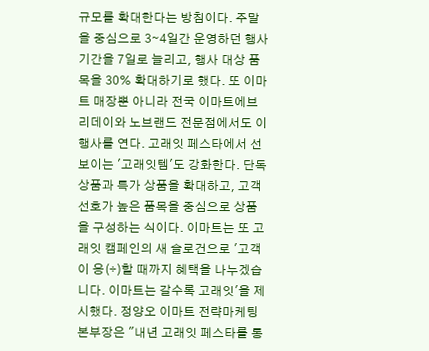규모를 확대한다는 방침이다. 주말을 중심으로 3∼4일간 운영하던 행사 기간을 7일로 늘리고, 행사 대상 품목을 30% 확대하기로 했다. 또 이마트 매장뿐 아니라 전국 이마트에브리데이와 노브랜드 전문점에서도 이 행사를 연다. 고래잇 페스타에서 선보이는 '고래잇템'도 강화한다. 단독 상품과 특가 상품을 확대하고, 고객 선호가 높은 품목을 중심으로 상품을 구성하는 식이다. 이마트는 또 고래잇 캠페인의 새 슬로건으로 '고객이 응(÷)할 때까지 혜택을 나누겠습니다. 이마트는 갈수록 고래잇'을 제시했다. 정양오 이마트 전략마케팅본부장은 "내년 고래잇 페스타를 통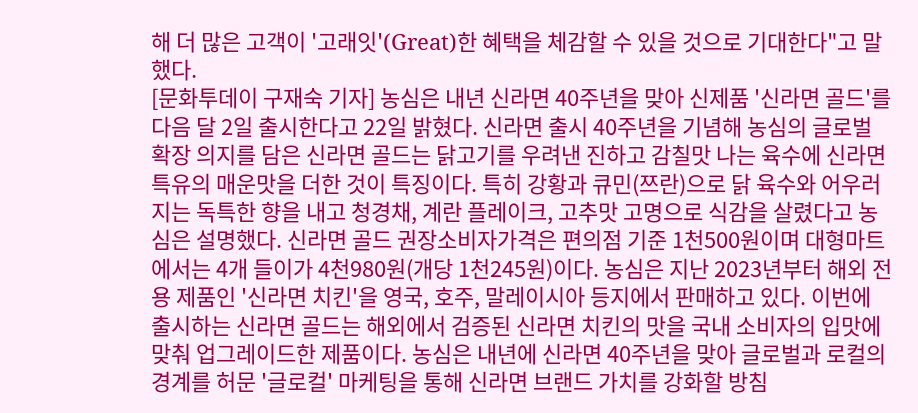해 더 많은 고객이 '고래잇'(Great)한 혜택을 체감할 수 있을 것으로 기대한다"고 말했다.
[문화투데이 구재숙 기자] 농심은 내년 신라면 40주년을 맞아 신제품 '신라면 골드'를 다음 달 2일 출시한다고 22일 밝혔다. 신라면 출시 40주년을 기념해 농심의 글로벌 확장 의지를 담은 신라면 골드는 닭고기를 우려낸 진하고 감칠맛 나는 육수에 신라면 특유의 매운맛을 더한 것이 특징이다. 특히 강황과 큐민(쯔란)으로 닭 육수와 어우러지는 독특한 향을 내고 청경채, 계란 플레이크, 고추맛 고명으로 식감을 살렸다고 농심은 설명했다. 신라면 골드 권장소비자가격은 편의점 기준 1천500원이며 대형마트에서는 4개 들이가 4천980원(개당 1천245원)이다. 농심은 지난 2023년부터 해외 전용 제품인 '신라면 치킨'을 영국, 호주, 말레이시아 등지에서 판매하고 있다. 이번에 출시하는 신라면 골드는 해외에서 검증된 신라면 치킨의 맛을 국내 소비자의 입맛에 맞춰 업그레이드한 제품이다. 농심은 내년에 신라면 40주년을 맞아 글로벌과 로컬의 경계를 허문 '글로컬' 마케팅을 통해 신라면 브랜드 가치를 강화할 방침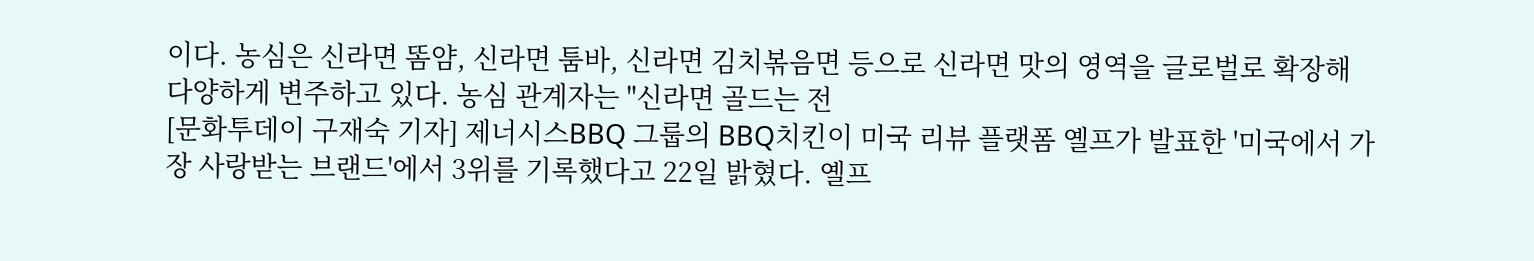이다. 농심은 신라면 똠얌, 신라면 툼바, 신라면 김치볶음면 등으로 신라면 맛의 영역을 글로벌로 확장해 다양하게 변주하고 있다. 농심 관계자는 "신라면 골드는 전
[문화투데이 구재숙 기자] 제너시스BBQ 그룹의 BBQ치킨이 미국 리뷰 플랫폼 옐프가 발표한 '미국에서 가장 사랑받는 브랜드'에서 3위를 기록했다고 22일 밝혔다. 옐프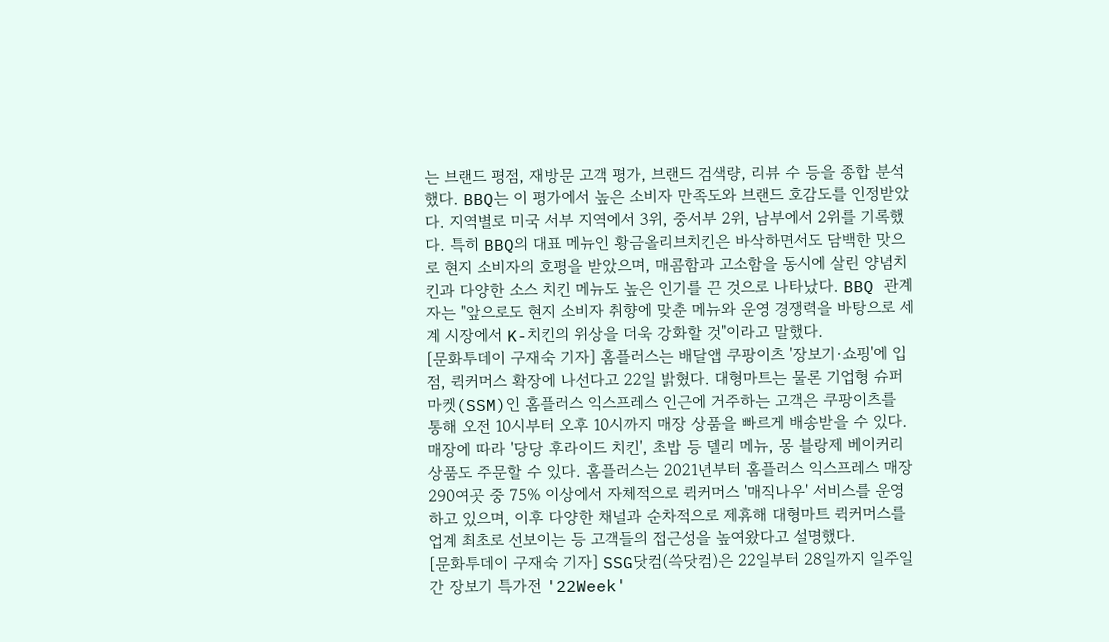는 브랜드 평점, 재방문 고객 평가, 브랜드 검색량, 리뷰 수 등을 종합 분석했다. BBQ는 이 평가에서 높은 소비자 만족도와 브랜드 호감도를 인정받았다. 지역별로 미국 서부 지역에서 3위, 중서부 2위, 남부에서 2위를 기록했다. 특히 BBQ의 대표 메뉴인 황금올리브치킨은 바삭하면서도 담백한 맛으로 현지 소비자의 호평을 받았으며, 매콤함과 고소함을 동시에 살린 양념치킨과 다양한 소스 치킨 메뉴도 높은 인기를 끈 것으로 나타났다. BBQ 관계자는 "앞으로도 현지 소비자 취향에 맞춘 메뉴와 운영 경쟁력을 바탕으로 세계 시장에서 K-치킨의 위상을 더욱 강화할 것"이라고 말했다.
[문화투데이 구재숙 기자] 홈플러스는 배달앱 쿠팡이츠 '장보기·쇼핑'에 입점, 퀵커머스 확장에 나선다고 22일 밝혔다. 대형마트는 물론 기업형 슈퍼마켓(SSM)인 홈플러스 익스프레스 인근에 거주하는 고객은 쿠팡이츠를 통해 오전 10시부터 오후 10시까지 매장 상품을 빠르게 배송받을 수 있다. 매장에 따라 '당당 후라이드 치킨', 초밥 등 델리 메뉴, 몽 블랑제 베이커리 상품도 주문할 수 있다. 홈플러스는 2021년부터 홈플러스 익스프레스 매장 290여곳 중 75% 이상에서 자체적으로 퀵커머스 '매직나우' 서비스를 운영하고 있으며, 이후 다양한 채널과 순차적으로 제휴해 대형마트 퀵커머스를 업계 최초로 선보이는 등 고객들의 접근성을 높여왔다고 설명했다.
[문화투데이 구재숙 기자] SSG닷컴(쓱닷컴)은 22일부터 28일까지 일주일간 장보기 특가전 '22Week'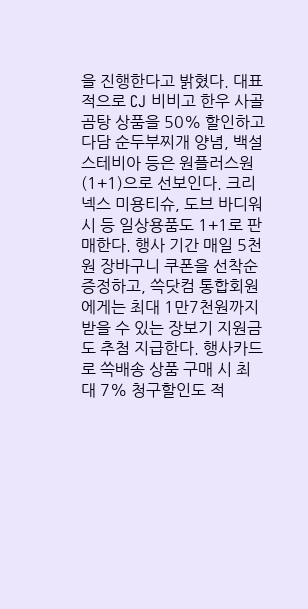을 진행한다고 밝혔다. 대표적으로 CJ 비비고 한우 사골곰탕 상품을 50% 할인하고 다담 순두부찌개 양념, 백설 스테비아 등은 원플러스원(1+1)으로 선보인다. 크리넥스 미용티슈, 도브 바디워시 등 일상용품도 1+1로 판매한다. 행사 기간 매일 5천원 장바구니 쿠폰을 선착순 증정하고, 쓱닷컴 통합회원에게는 최대 1만7천원까지 받을 수 있는 장보기 지원금도 추첨 지급한다. 행사카드로 쓱배송 상품 구매 시 최대 7% 청구할인도 적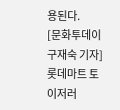용된다.
[문화투데이 구재숙 기자] 롯데마트 토이저러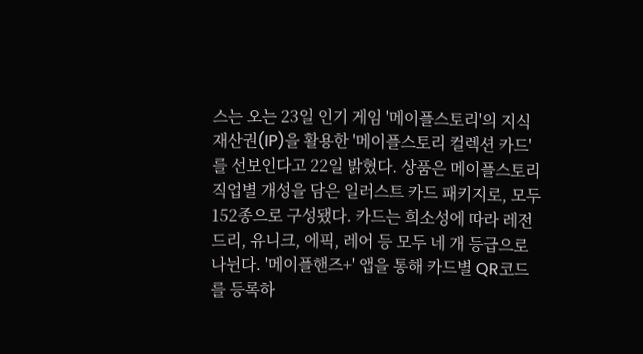스는 오는 23일 인기 게임 '메이플스토리'의 지식재산권(IP)을 활용한 '메이플스토리 컬렉션 카드'를 선보인다고 22일 밝혔다. 상품은 메이플스토리 직업별 개성을 담은 일러스트 카드 패키지로, 모두 152종으로 구성됐다. 카드는 희소성에 따라 레전드리, 유니크, 에픽, 레어 등 모두 네 개 등급으로 나뉜다. '메이플핸즈+' 앱을 통해 카드별 QR코드를 등록하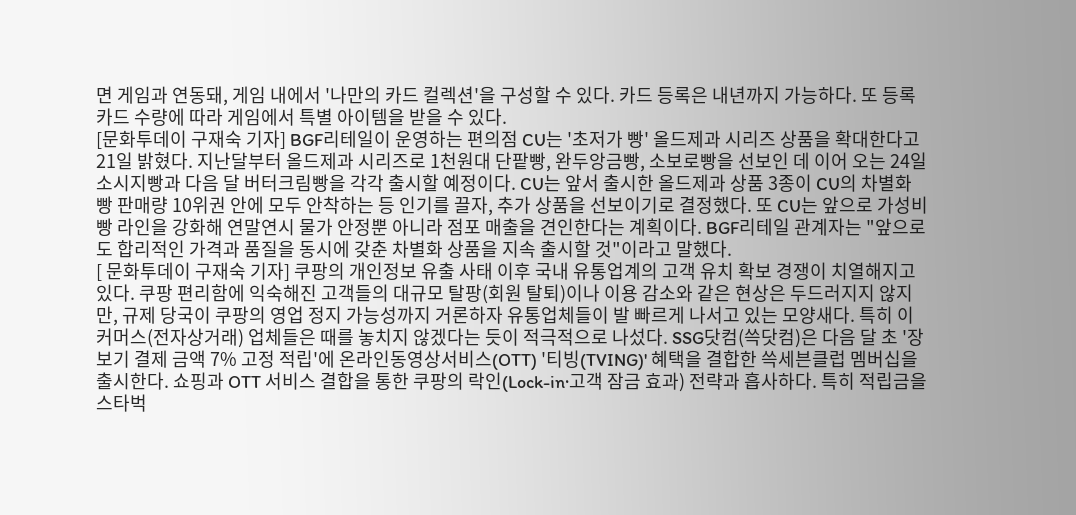면 게임과 연동돼, 게임 내에서 '나만의 카드 컬렉션'을 구성할 수 있다. 카드 등록은 내년까지 가능하다. 또 등록 카드 수량에 따라 게임에서 특별 아이템을 받을 수 있다.
[문화투데이 구재숙 기자] BGF리테일이 운영하는 편의점 CU는 '초저가 빵' 올드제과 시리즈 상품을 확대한다고 21일 밝혔다. 지난달부터 올드제과 시리즈로 1천원대 단팥빵, 완두앙금빵, 소보로빵을 선보인 데 이어 오는 24일 소시지빵과 다음 달 버터크림빵을 각각 출시할 예정이다. CU는 앞서 출시한 올드제과 상품 3종이 CU의 차별화 빵 판매량 10위권 안에 모두 안착하는 등 인기를 끌자, 추가 상품을 선보이기로 결정했다. 또 CU는 앞으로 가성비 빵 라인을 강화해 연말연시 물가 안정뿐 아니라 점포 매출을 견인한다는 계획이다. BGF리테일 관계자는 "앞으로도 합리적인 가격과 품질을 동시에 갖춘 차별화 상품을 지속 출시할 것"이라고 말했다.
[ 문화투데이 구재숙 기자] 쿠팡의 개인정보 유출 사태 이후 국내 유통업계의 고객 유치 확보 경쟁이 치열해지고 있다. 쿠팡 편리함에 익숙해진 고객들의 대규모 탈팡(회원 탈퇴)이나 이용 감소와 같은 현상은 두드러지지 않지만, 규제 당국이 쿠팡의 영업 정지 가능성까지 거론하자 유통업체들이 발 빠르게 나서고 있는 모양새다. 특히 이커머스(전자상거래) 업체들은 때를 놓치지 않겠다는 듯이 적극적으로 나섰다. SSG닷컴(쓱닷컴)은 다음 달 초 '장보기 결제 금액 7% 고정 적립'에 온라인동영상서비스(OTT) '티빙(TVING)' 혜택을 결합한 쓱세븐클럽 멤버십을 출시한다. 쇼핑과 OTT 서비스 결합을 통한 쿠팡의 락인(Lock-in·고객 잠금 효과) 전략과 흡사하다. 특히 적립금을 스타벅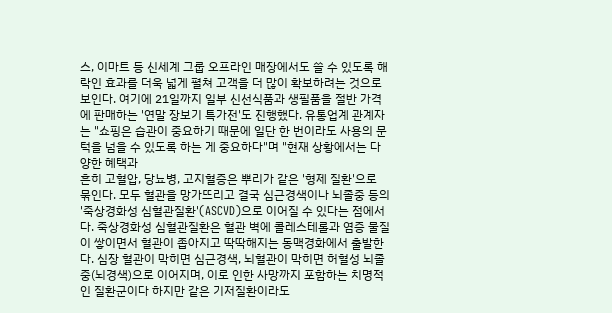스, 이마트 등 신세계 그룹 오프라인 매장에서도 쓸 수 있도록 해 락인 효과를 더욱 넓게 펼쳐 고객을 더 많이 확보하려는 것으로 보인다. 여기에 21일까지 일부 신선식품과 생필품을 절반 가격에 판매하는 '연말 장보기 특가전'도 진행했다. 유통업계 관계자는 "쇼핑은 습관이 중요하기 때문에 일단 한 번이라도 사용의 문턱을 넘을 수 있도록 하는 게 중요하다"며 "현재 상황에서는 다양한 혜택과
흔히 고혈압, 당뇨병, 고지혈증은 뿌리가 같은 '형제 질환'으로 묶인다. 모두 혈관을 망가뜨리고 결국 심근경색이나 뇌졸중 등의 '죽상경화성 심혈관질환'(ASCVD)으로 이어질 수 있다는 점에서다. 죽상경화성 심혈관질환은 혈관 벽에 콜레스테롤과 염증 물질이 쌓이면서 혈관이 좁아지고 딱딱해지는 동맥경화에서 출발한다. 심장 혈관이 막히면 심근경색, 뇌혈관이 막히면 허혈성 뇌졸중(뇌경색)으로 이어지며, 이로 인한 사망까지 포함하는 치명적인 질환군이다 하지만 같은 기저질환이라도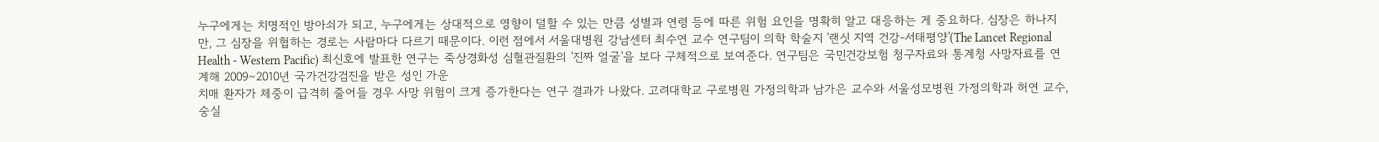누구에게는 치명적인 방아쇠가 되고, 누구에게는 상대적으로 영향이 덜할 수 있는 만큼 성별과 연령 등에 따른 위험 요인을 명확히 알고 대응하는 게 중요하다. 심장은 하나지만, 그 심장을 위협하는 경로는 사람마다 다르기 때문이다. 이런 점에서 서울대병원 강남센터 최수연 교수 연구팀이 의학 학술지 '랜싯 지역 건강-서태평양'(The Lancet Regional Health - Western Pacific) 최신호에 발표한 연구는 죽상경화성 심혈관질환의 '진짜 얼굴'을 보다 구체적으로 보여준다. 연구팀은 국민건강보험 청구자료와 통계청 사망자료를 연계해 2009∼2010년 국가건강검진을 받은 성인 가운
치매 환자가 체중이 급격히 줄어들 경우 사망 위험이 크게 증가한다는 연구 결과가 나왔다. 고려대학교 구로병원 가정의학과 남가은 교수와 서울성모병원 가정의학과 허연 교수, 숭실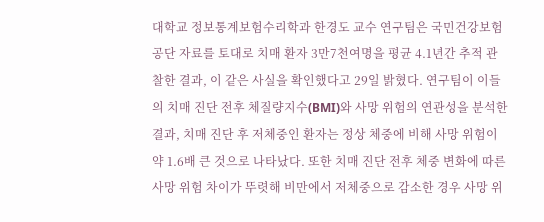대학교 정보통계보험수리학과 한경도 교수 연구팀은 국민건강보험공단 자료를 토대로 치매 환자 3만7천여명을 평균 4.1년간 추적 관찰한 결과, 이 같은 사실을 확인했다고 29일 밝혔다. 연구팀이 이들의 치매 진단 전후 체질량지수(BMI)와 사망 위험의 연관성을 분석한 결과, 치매 진단 후 저체중인 환자는 정상 체중에 비해 사망 위험이 약 1.6배 큰 것으로 나타났다. 또한 치매 진단 전후 체중 변화에 따른 사망 위험 차이가 뚜렷해 비만에서 저체중으로 감소한 경우 사망 위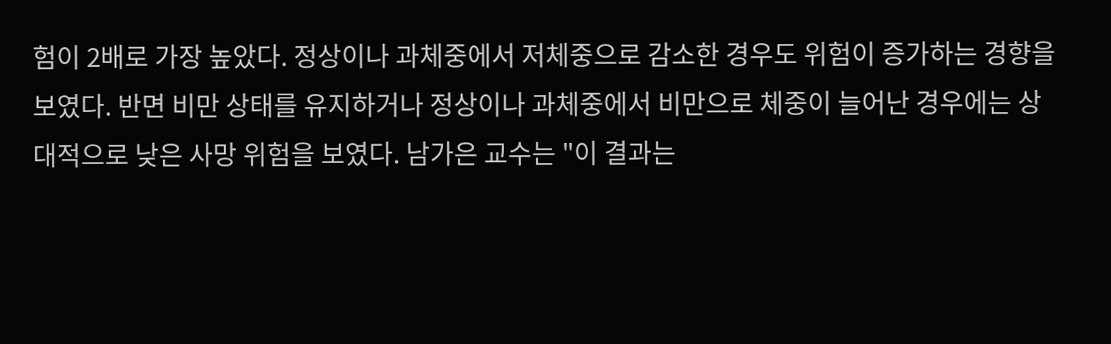험이 2배로 가장 높았다. 정상이나 과체중에서 저체중으로 감소한 경우도 위험이 증가하는 경향을 보였다. 반면 비만 상태를 유지하거나 정상이나 과체중에서 비만으로 체중이 늘어난 경우에는 상대적으로 낮은 사망 위험을 보였다. 남가은 교수는 "이 결과는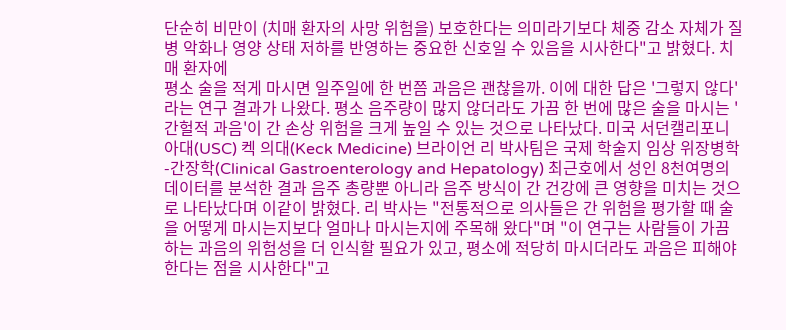단순히 비만이 (치매 환자의 사망 위험을) 보호한다는 의미라기보다 체중 감소 자체가 질병 악화나 영양 상태 저하를 반영하는 중요한 신호일 수 있음을 시사한다"고 밝혔다. 치매 환자에
평소 술을 적게 마시면 일주일에 한 번쯤 과음은 괜찮을까. 이에 대한 답은 '그렇지 않다'라는 연구 결과가 나왔다. 평소 음주량이 많지 않더라도 가끔 한 번에 많은 술을 마시는 '간헐적 과음'이 간 손상 위험을 크게 높일 수 있는 것으로 나타났다. 미국 서던캘리포니아대(USC) 켁 의대(Keck Medicine) 브라이언 리 박사팀은 국제 학술지 임상 위장병학-간장학(Clinical Gastroenterology and Hepatology) 최근호에서 성인 8천여명의 데이터를 분석한 결과 음주 총량뿐 아니라 음주 방식이 간 건강에 큰 영향을 미치는 것으로 나타났다며 이같이 밝혔다. 리 박사는 "전통적으로 의사들은 간 위험을 평가할 때 술을 어떻게 마시는지보다 얼마나 마시는지에 주목해 왔다"며 "이 연구는 사람들이 가끔 하는 과음의 위험성을 더 인식할 필요가 있고, 평소에 적당히 마시더라도 과음은 피해야 한다는 점을 시사한다"고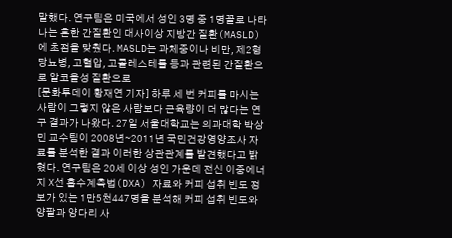말했다. 연구팀은 미국에서 성인 3명 중 1명꼴로 나타나는 흔한 간질환인 대사이상 지방간 질환(MASLD)에 초점을 맞췄다. MASLD는 과체중이나 비만, 제2형 당뇨병, 고혈압, 고콜레스테롤 등과 관련된 간질환으로 알코올성 질환으로
[문화투데이 황재연 기자] 하루 세 번 커피를 마시는 사람이 그렇지 않은 사람보다 근육량이 더 많다는 연구 결과가 나왔다. 27일 서울대학교는 의과대학 박상민 교수팀이 2008년∼2011년 국민건강영양조사 자료를 분석한 결과 이러한 상관관계를 발견했다고 밝혔다. 연구팀은 20세 이상 성인 가운데 전신 이중에너지 X선 흡수계측법(DXA) 자료와 커피 섭취 빈도 정보가 있는 1만5천447명을 분석해 커피 섭취 빈도와 양팔과 양다리 사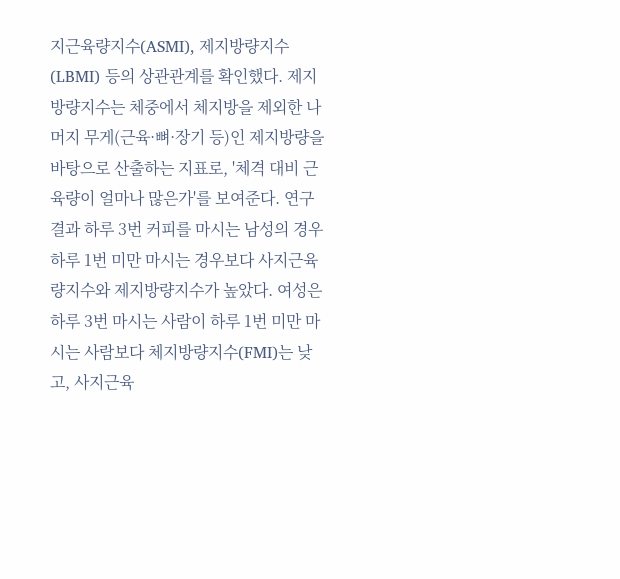지근육량지수(ASMI), 제지방량지수(LBMI) 등의 상관관계를 확인했다. 제지방량지수는 체중에서 체지방을 제외한 나머지 무게(근육·뼈·장기 등)인 제지방량을 바탕으로 산출하는 지표로, '체격 대비 근육량이 얼마나 많은가'를 보여준다. 연구 결과 하루 3번 커피를 마시는 남성의 경우 하루 1번 미만 마시는 경우보다 사지근육량지수와 제지방량지수가 높았다. 여성은 하루 3번 마시는 사람이 하루 1번 미만 마시는 사람보다 체지방량지수(FMI)는 낮고, 사지근육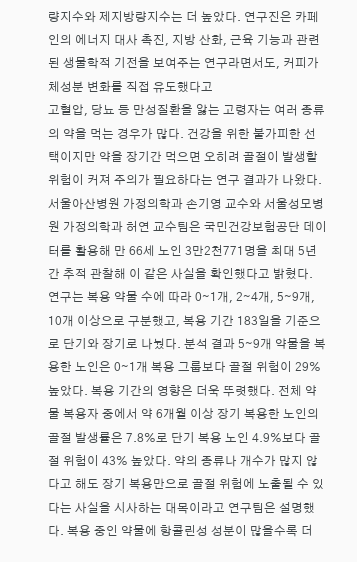량지수와 제지방량지수는 더 높았다. 연구진은 카페인의 에너지 대사 촉진, 지방 산화, 근육 기능과 관련된 생물학적 기전을 보여주는 연구라면서도, 커피가 체성분 변화를 직접 유도했다고
고혈압, 당뇨 등 만성질환을 앓는 고령자는 여러 종류의 약을 먹는 경우가 많다. 건강을 위한 불가피한 선택이지만 약을 장기간 먹으면 오히려 골절이 발생할 위험이 커져 주의가 필요하다는 연구 결과가 나왔다. 서울아산병원 가정의학과 손기영 교수와 서울성모병원 가정의학과 허연 교수팀은 국민건강보험공단 데이터를 활용해 만 66세 노인 3만2천771명을 최대 5년간 추적 관찰해 이 같은 사실을 확인했다고 밝혔다. 연구는 복용 약물 수에 따라 0∼1개, 2∼4개, 5∼9개, 10개 이상으로 구분했고, 복용 기간 183일을 기준으로 단기와 장기로 나눴다. 분석 결과 5∼9개 약물을 복용한 노인은 0∼1개 복용 그룹보다 골절 위험이 29% 높았다. 복용 기간의 영향은 더욱 뚜렷했다. 전체 약물 복용자 중에서 약 6개월 이상 장기 복용한 노인의 골절 발생률은 7.8%로 단기 복용 노인 4.9%보다 골절 위험이 43% 높았다. 약의 종류나 개수가 많지 않다고 해도 장기 복용만으로 골절 위험에 노출될 수 있다는 사실을 시사하는 대목이라고 연구팀은 설명했다. 복용 중인 약물에 항콜린성 성분이 많을수록 더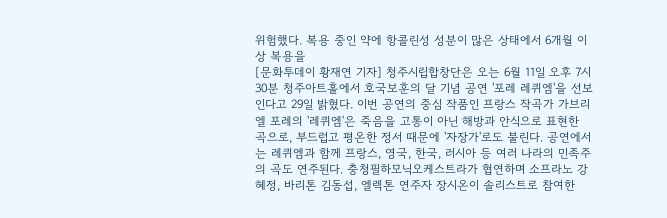위험했다. 복용 중인 약에 항콜린성 성분이 많은 상태에서 6개월 이상 복용을
[문화투데이 황재연 기자] 청주시립합창단은 오는 6월 11일 오후 7시 30분 청주아트홀에서 호국보훈의 달 기념 공연 '포레 레퀴엠'을 선보인다고 29일 밝혔다. 이번 공연의 중심 작품인 프랑스 작곡가 가브리엘 포레의 '레퀴엠'은 죽음을 고통이 아닌 해방과 안식으로 표현한 곡으로, 부드럽고 평온한 정서 때문에 '자장가'로도 불린다. 공연에서는 레퀴엠과 함께 프랑스, 영국, 한국, 러시아 등 여러 나라의 민족주의 곡도 연주된다. 충청필하모닉오케스트라가 협연하며 소프라노 강혜정, 바리톤 김동섭, 엘렉톤 연주자 장시온이 솔리스트로 참여한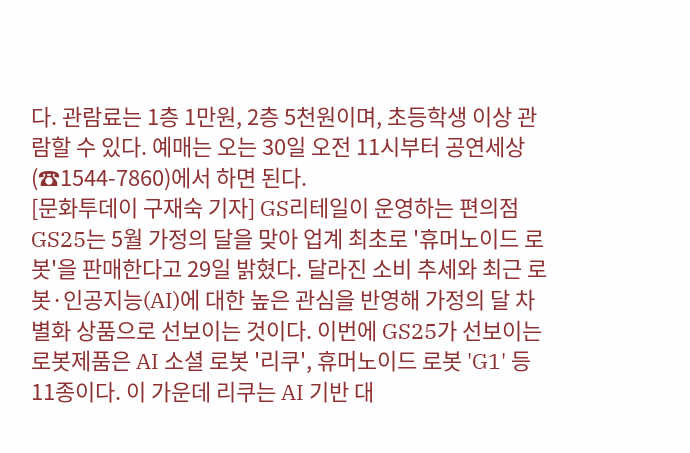다. 관람료는 1층 1만원, 2층 5천원이며, 초등학생 이상 관람할 수 있다. 예매는 오는 30일 오전 11시부터 공연세상(☎1544-7860)에서 하면 된다.
[문화투데이 구재숙 기자] GS리테일이 운영하는 편의점 GS25는 5월 가정의 달을 맞아 업계 최초로 '휴머노이드 로봇'을 판매한다고 29일 밝혔다. 달라진 소비 추세와 최근 로봇·인공지능(AI)에 대한 높은 관심을 반영해 가정의 달 차별화 상품으로 선보이는 것이다. 이번에 GS25가 선보이는 로봇제품은 AI 소셜 로봇 '리쿠', 휴머노이드 로봇 'G1' 등 11종이다. 이 가운데 리쿠는 AI 기반 대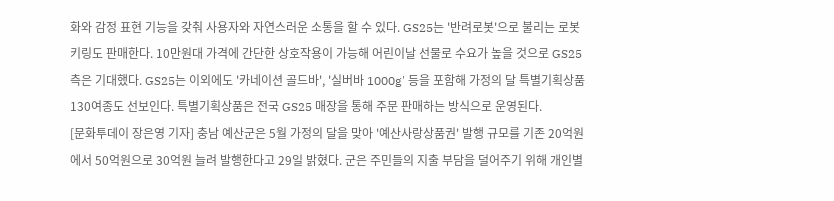화와 감정 표현 기능을 갖춰 사용자와 자연스러운 소통을 할 수 있다. GS25는 '반려로봇'으로 불리는 로봇 키링도 판매한다. 10만원대 가격에 간단한 상호작용이 가능해 어린이날 선물로 수요가 높을 것으로 GS25 측은 기대했다. GS25는 이외에도 '카네이션 골드바', '실버바 1000g' 등을 포함해 가정의 달 특별기획상품 130여종도 선보인다. 특별기획상품은 전국 GS25 매장을 통해 주문 판매하는 방식으로 운영된다.
[문화투데이 장은영 기자] 충남 예산군은 5월 가정의 달을 맞아 '예산사랑상품권' 발행 규모를 기존 20억원에서 50억원으로 30억원 늘려 발행한다고 29일 밝혔다. 군은 주민들의 지출 부담을 덜어주기 위해 개인별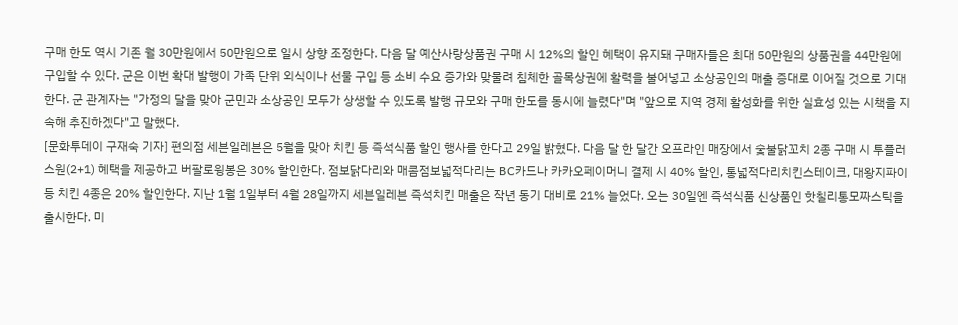구매 한도 역시 기존 월 30만원에서 50만원으로 일시 상향 조정한다. 다음 달 예산사랑상품권 구매 시 12%의 할인 혜택이 유지돼 구매자들은 최대 50만원의 상품권을 44만원에 구입할 수 있다. 군은 이번 확대 발행이 가족 단위 외식이나 선물 구입 등 소비 수요 증가와 맞물려 침체한 골목상권에 활력을 불어넣고 소상공인의 매출 증대로 이어질 것으로 기대한다. 군 관계자는 "가정의 달을 맞아 군민과 소상공인 모두가 상생할 수 있도록 발행 규모와 구매 한도를 동시에 늘렸다"며 "앞으로 지역 경제 활성화를 위한 실효성 있는 시책을 지속해 추진하겠다"고 말했다.
[문화투데이 구재숙 기자] 편의점 세븐일레븐은 5월을 맞아 치킨 등 즉석식품 할인 행사를 한다고 29일 밝혔다. 다음 달 한 달간 오프라인 매장에서 숯불닭꼬치 2종 구매 시 투플러스원(2+1) 혜택을 제공하고 버팔로윙봉은 30% 할인한다. 점보닭다리와 매콤점보넓적다리는 BC카드나 카카오페이머니 결제 시 40% 할인, 통넓적다리치킨스테이크, 대왕지파이 등 치킨 4종은 20% 할인한다. 지난 1월 1일부터 4월 28일까지 세븐일레븐 즉석치킨 매출은 작년 동기 대비로 21% 늘었다. 오는 30일엔 즉석식품 신상품인 핫칠리통모짜스틱을 출시한다. 미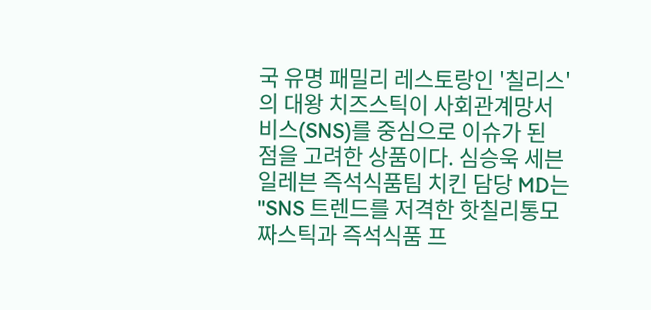국 유명 패밀리 레스토랑인 '칠리스'의 대왕 치즈스틱이 사회관계망서비스(SNS)를 중심으로 이슈가 된 점을 고려한 상품이다. 심승욱 세븐일레븐 즉석식품팀 치킨 담당 MD는 "SNS 트렌드를 저격한 핫칠리통모짜스틱과 즉석식품 프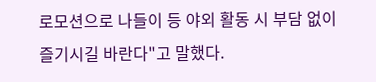로모션으로 나들이 등 야외 활동 시 부담 없이 즐기시길 바란다"고 말했다.